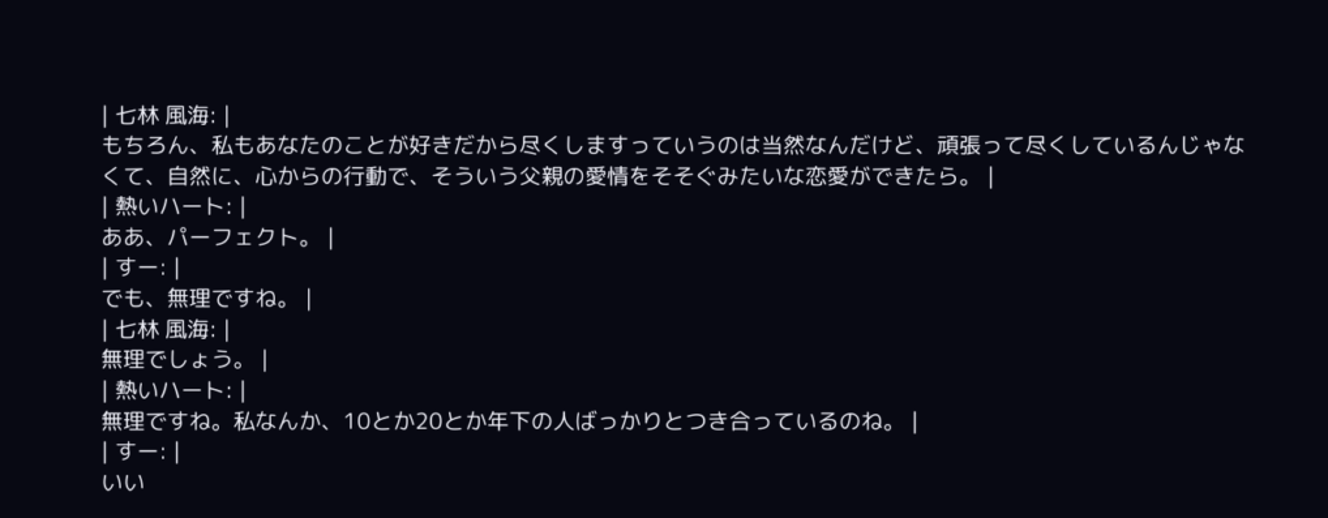| 七林 風海: |
もちろん、私もあなたのことが好きだから尽くしますっていうのは当然なんだけど、頑張って尽くしているんじゃなくて、自然に、心からの行動で、そういう父親の愛情をそそぐみたいな恋愛ができたら。 |
| 熱いハート: |
ああ、パーフェクト。 |
| すー: |
でも、無理ですね。 |
| 七林 風海: |
無理でしょう。 |
| 熱いハート: |
無理ですね。私なんか、10とか20とか年下の人ばっかりとつき合っているのね。 |
| すー: |
いい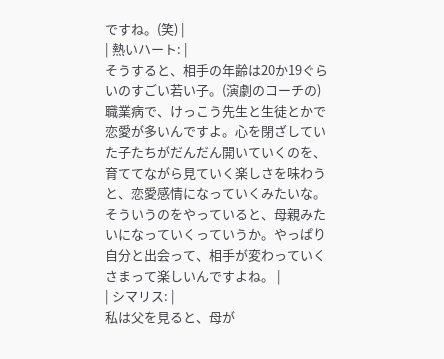ですね。(笑) |
| 熱いハート: |
そうすると、相手の年齢は20か19ぐらいのすごい若い子。(演劇のコーチの)職業病で、けっこう先生と生徒とかで恋愛が多いんですよ。心を閉ざしていた子たちがだんだん開いていくのを、育ててながら見ていく楽しさを味わうと、恋愛感情になっていくみたいな。そういうのをやっていると、母親みたいになっていくっていうか。やっぱり自分と出会って、相手が変わっていくさまって楽しいんですよね。 |
| シマリス: |
私は父を見ると、母が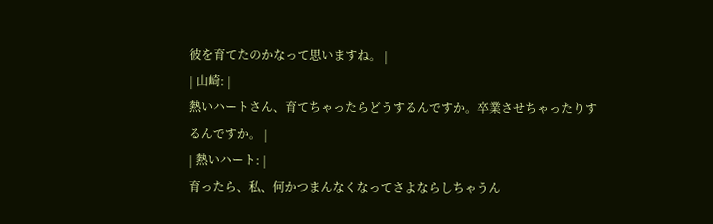彼を育てたのかなって思いますね。 |
| 山崎: |
熱いハートさん、育てちゃったらどうするんですか。卒業させちゃったりするんですか。 |
| 熱いハート: |
育ったら、私、何かつまんなくなってさよならしちゃうん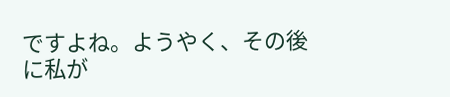ですよね。ようやく、その後に私が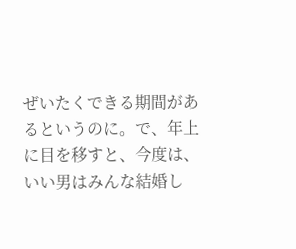ぜいたくできる期間があるというのに。で、年上に目を移すと、今度は、いい男はみんな結婚し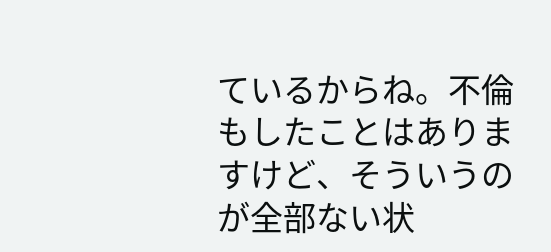ているからね。不倫もしたことはありますけど、そういうのが全部ない状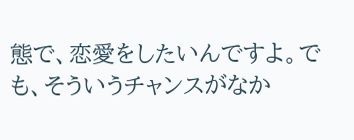態で、恋愛をしたいんですよ。でも、そういうチャンスがなか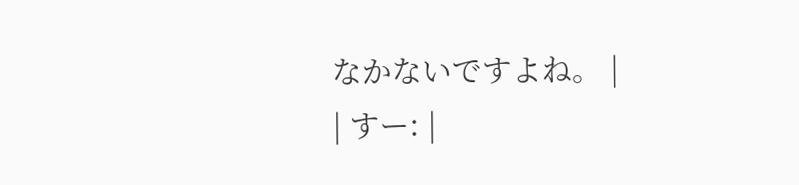なかないですよね。 |
| すー: |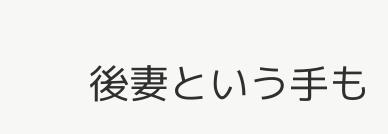後妻という手も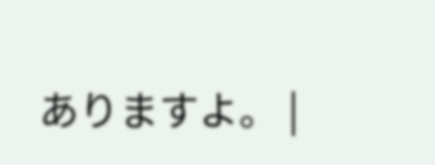ありますよ。 |